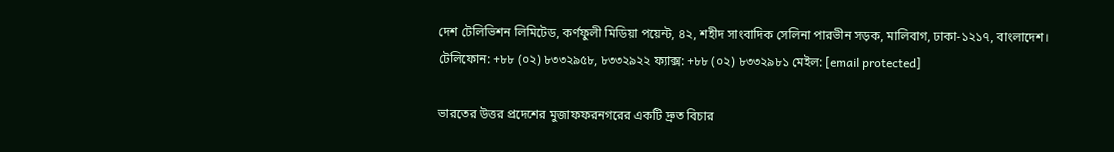দেশ টেলিভিশন লিমিটেড, কর্ণফুলী মিডিয়া পয়েন্ট, ৪২, শহীদ সাংবাদিক সেলিনা পারভীন সড়ক, মালিবাগ, ঢাকা-১২১৭, বাংলাদেশ।
টেলিফোন: +৮৮ (০২) ৮৩৩২৯৫৮, ৮৩৩২৯২২ ফ্যাক্স: +৮৮ (০২) ৮৩৩২৯৮১ মেইল: [email protected]

ভারতের উত্তর প্রদেশের মুজাফফরনগরের একটি দ্রুত বিচার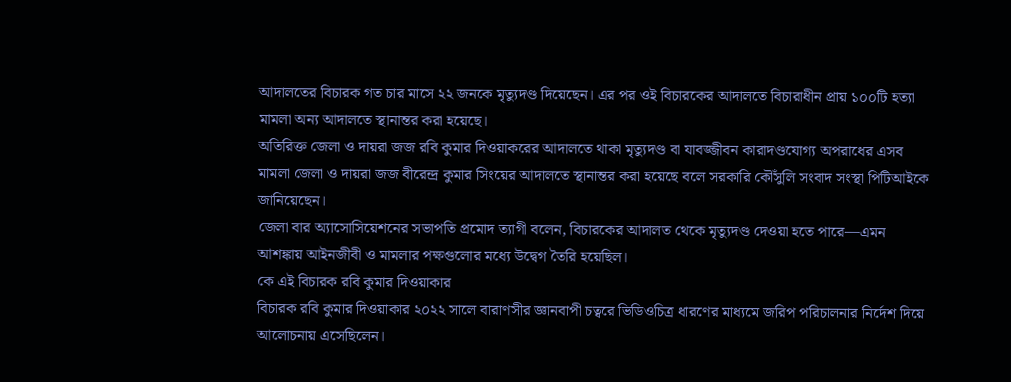আদালতের বিচারক গত চার মাসে ২২ জনকে মৃত্যুদণ্ড দিয়েছেন। এর পর ওই বিচারকের আদালতে বিচারাধীন প্রায় ১০০টি হত্যা মামলা অন্য আদালতে স্থানান্তর করা হয়েছে।
অতিরিক্ত জেলা ও দায়রা জজ রবি কুমার দিওয়াকরের আদালতে থাকা মৃত্যুদণ্ড বা যাবজ্জীবন কারাদণ্ডযোগ্য অপরাধের এসব মামলা জেলা ও দায়রা জজ বীরেন্দ্র কুমার সিংয়ের আদালতে স্থানান্তর করা হয়েছে বলে সরকারি কৌঁসুলি সংবাদ সংস্থা পিটিআইকে জানিয়েছেন।
জেলা বার অ্যাসোসিয়েশনের সভাপতি প্রমোদ ত্যাগী বলেন, বিচারকের আদালত থেকে মৃত্যুদণ্ড দেওয়া হতে পারে—এমন আশঙ্কায় আইনজীবী ও মামলার পক্ষগুলোর মধ্যে উদ্বেগ তৈরি হয়েছিল।
কে এই বিচারক রবি কুমার দিওয়াকার
বিচারক রবি কুমার দিওয়াকার ২০২২ সালে বারাণসীর জ্ঞানবাপী চত্বরে ভিডিওচিত্র ধারণের মাধ্যমে জরিপ পরিচালনার নির্দেশ দিয়ে আলোচনায় এসেছিলেন।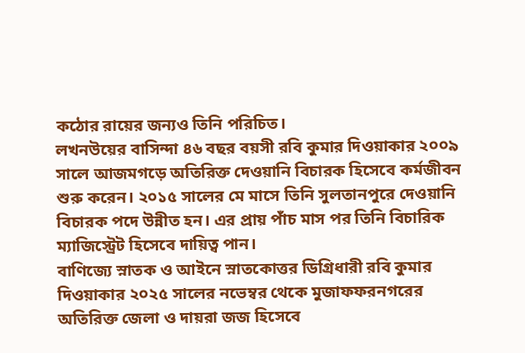কঠোর রায়ের জন্যও তিনি পরিচিত।
লখনউয়ের বাসিন্দা ৪৬ বছর বয়সী রবি কুমার দিওয়াকার ২০০৯ সালে আজমগড়ে অতিরিক্ত দেওয়ানি বিচারক হিসেবে কর্মজীবন শুরু করেন। ২০১৫ সালের মে মাসে তিনি সুলতানপুরে দেওয়ানি বিচারক পদে উন্নীত হন। এর প্রায় পাঁচ মাস পর তিনি বিচারিক ম্যাজিস্ট্রেট হিসেবে দায়িত্ব পান।
বাণিজ্যে স্নাতক ও আইনে স্নাতকোত্তর ডিগ্রিধারী রবি কুমার দিওয়াকার ২০২৫ সালের নভেম্বর থেকে মুজাফফরনগরের অতিরিক্ত জেলা ও দায়রা জজ হিসেবে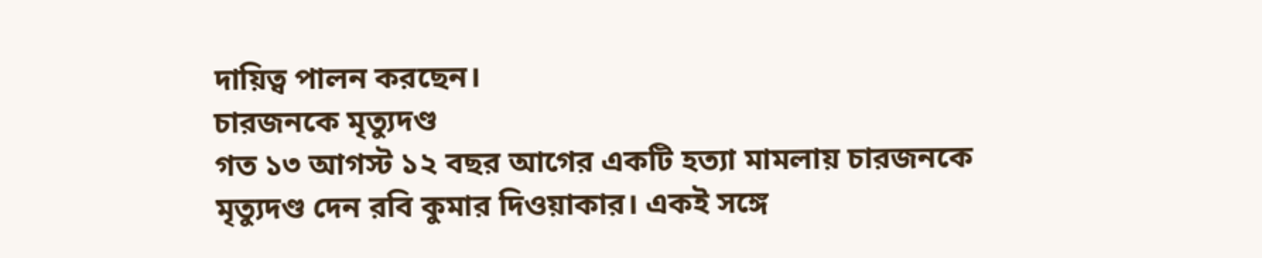দায়িত্ব পালন করছেন।
চারজনকে মৃত্যুদণ্ড
গত ১৩ আগস্ট ১২ বছর আগের একটি হত্যা মামলায় চারজনকে মৃত্যুদণ্ড দেন রবি কুমার দিওয়াকার। একই সঙ্গে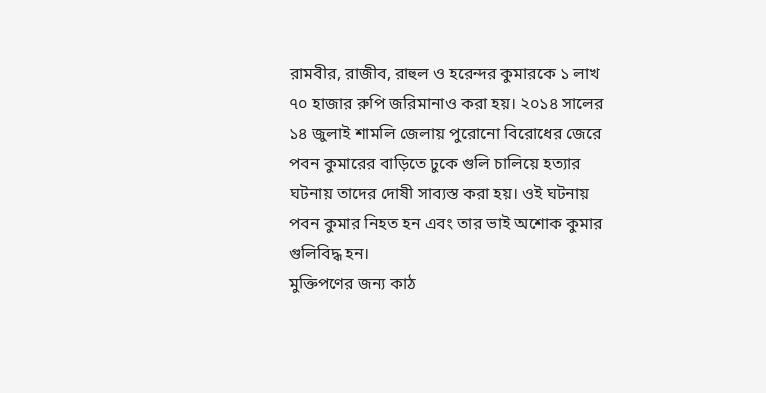রামবীর, রাজীব, রাহুল ও হরেন্দর কুমারকে ১ লাখ ৭০ হাজার রুপি জরিমানাও করা হয়। ২০১৪ সালের ১৪ জুলাই শামলি জেলায় পুরোনো বিরোধের জেরে পবন কুমারের বাড়িতে ঢুকে গুলি চালিয়ে হত্যার ঘটনায় তাদের দোষী সাব্যস্ত করা হয়। ওই ঘটনায় পবন কুমার নিহত হন এবং তার ভাই অশোক কুমার গুলিবিদ্ধ হন।
মুক্তিপণের জন্য কাঠ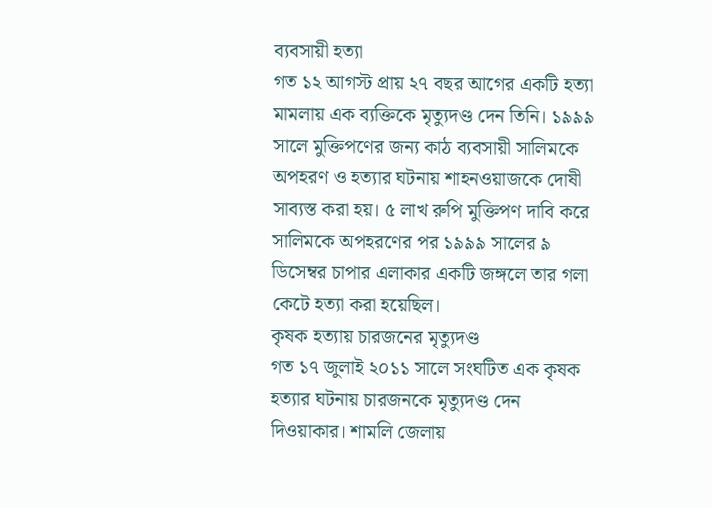ব্যবসায়ী হত্যা
গত ১২ আগস্ট প্রায় ২৭ বছর আগের একটি হত্যা মামলায় এক ব্যক্তিকে মৃত্যুদণ্ড দেন তিনি। ১৯৯৯ সালে মুক্তিপণের জন্য কাঠ ব্যবসায়ী সালিমকে অপহরণ ও হত্যার ঘটনায় শাহনওয়াজকে দোষী সাব্যস্ত করা হয়। ৫ লাখ রুপি মুক্তিপণ দাবি করে সালিমকে অপহরণের পর ১৯৯৯ সালের ৯ ডিসেম্বর চাপার এলাকার একটি জঙ্গলে তার গলা কেটে হত্যা করা হয়েছিল।
কৃষক হত্যায় চারজনের মৃত্যুদণ্ড
গত ১৭ জুলাই ২০১১ সালে সংঘটিত এক কৃষক হত্যার ঘটনায় চারজনকে মৃত্যুদণ্ড দেন দিওয়াকার। শামলি জেলায়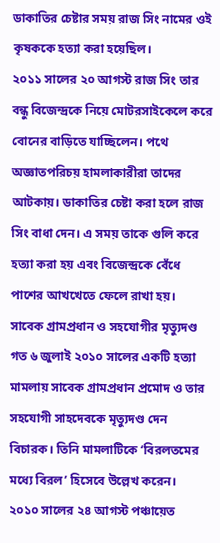ডাকাতির চেষ্টার সময় রাজ সিং নামের ওই কৃষককে হত্যা করা হয়েছিল।
২০১১ সালের ২০ আগস্ট রাজ সিং তার বন্ধু বিজেন্দ্রকে নিয়ে মোটরসাইকেলে করে বোনের বাড়িতে যাচ্ছিলেন। পথে অজ্ঞাতপরিচয় হামলাকারীরা তাদের আটকায়। ডাকাতির চেষ্টা করা হলে রাজ সিং বাধা দেন। এ সময় তাকে গুলি করে হত্যা করা হয় এবং বিজেন্দ্রকে বেঁধে পাশের আখখেতে ফেলে রাখা হয়।
সাবেক গ্রামপ্রধান ও সহযোগীর মৃত্যুদণ্ড
গত ৬ জুলাই ২০১০ সালের একটি হত্যা মামলায় সাবেক গ্রামপ্রধান প্রমোদ ও তার সহযোগী সাহদেবকে মৃত্যুদণ্ড দেন বিচারক। তিনি মামলাটিকে ‘বিরলতমের মধ্যে বিরল’ হিসেবে উল্লেখ করেন।
২০১০ সালের ২৪ আগস্ট পঞ্চায়েত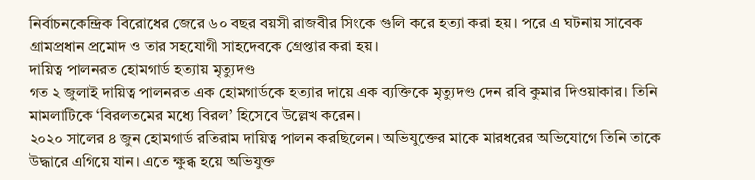নির্বাচনকেন্দ্রিক বিরোধের জেরে ৬০ বছর বয়সী রাজবীর সিংকে গুলি করে হত্যা করা হয়। পরে এ ঘটনায় সাবেক গ্রামপ্রধান প্রমোদ ও তার সহযোগী সাহদেবকে গ্রেপ্তার করা হয়।
দায়িত্ব পালনরত হোমগার্ড হত্যায় মৃত্যুদণ্ড
গত ২ জুলাই দায়িত্ব পালনরত এক হোমগার্ডকে হত্যার দায়ে এক ব্যক্তিকে মৃত্যুদণ্ড দেন রবি কুমার দিওয়াকার। তিনি মামলাটিকে ‘বিরলতমের মধ্যে বিরল’ হিসেবে উল্লেখ করেন।
২০২০ সালের ৪ জুন হোমগার্ড রতিরাম দায়িত্ব পালন করছিলেন। অভিযুক্তের মাকে মারধরের অভিযোগে তিনি তাকে উদ্ধারে এগিয়ে যান। এতে ক্ষুব্ধ হয়ে অভিযুক্ত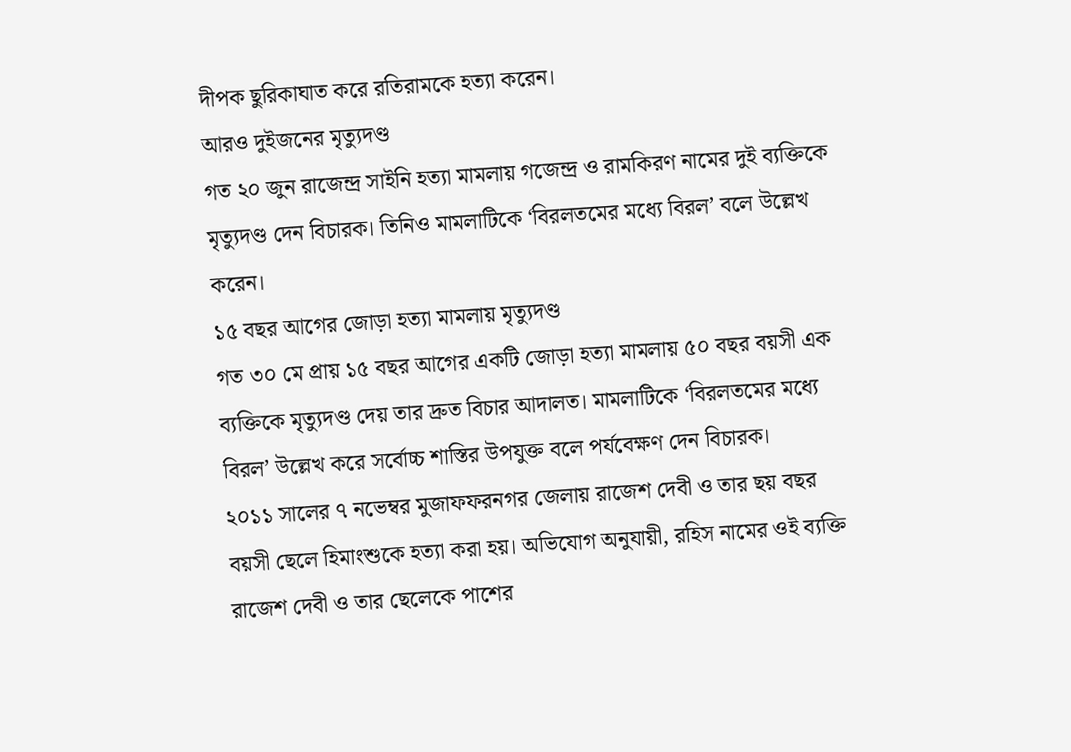দীপক ছুরিকাঘাত করে রতিরামকে হত্যা করেন।
আরও দুইজনের মৃত্যুদণ্ড
গত ২০ জুন রাজেন্দ্র সাইনি হত্যা মামলায় গজেন্দ্র ও রামকিরণ নামের দুই ব্যক্তিকে মৃত্যুদণ্ড দেন বিচারক। তিনিও মামলাটিকে ‘বিরলতমের মধ্যে বিরল’ বলে উল্লেখ করেন।
১৫ বছর আগের জোড়া হত্যা মামলায় মৃত্যুদণ্ড
গত ৩০ মে প্রায় ১৫ বছর আগের একটি জোড়া হত্যা মামলায় ৫০ বছর বয়সী এক ব্যক্তিকে মৃত্যুদণ্ড দেয় তার দ্রুত বিচার আদালত। মামলাটিকে ‘বিরলতমের মধ্যে বিরল’ উল্লেখ করে সর্বোচ্চ শাস্তির উপযুক্ত বলে পর্যবেক্ষণ দেন বিচারক।
২০১১ সালের ৭ নভেম্বর মুজাফফরনগর জেলায় রাজেশ দেবী ও তার ছয় বছর বয়সী ছেলে হিমাংশুকে হত্যা করা হয়। অভিযোগ অনুযায়ী, রহিস নামের ওই ব্যক্তি রাজেশ দেবী ও তার ছেলেকে পাশের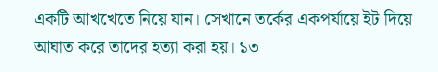একটি আখখেতে নিয়ে যান। সেখানে তর্কের একপর্যায়ে ইট দিয়ে আঘাত করে তাদের হত্যা করা হয়। ১৩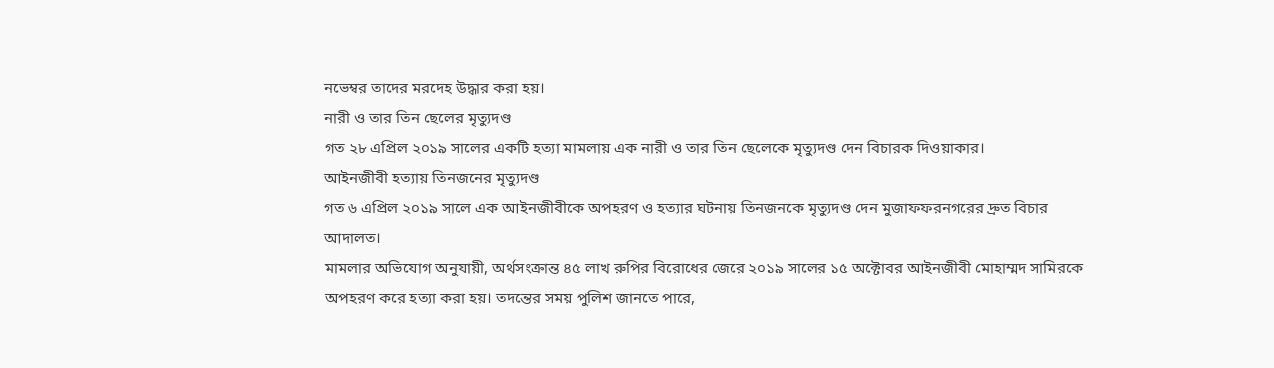নভেম্বর তাদের মরদেহ উদ্ধার করা হয়।
নারী ও তার তিন ছেলের মৃত্যুদণ্ড
গত ২৮ এপ্রিল ২০১৯ সালের একটি হত্যা মামলায় এক নারী ও তার তিন ছেলেকে মৃত্যুদণ্ড দেন বিচারক দিওয়াকার।
আইনজীবী হত্যায় তিনজনের মৃত্যুদণ্ড
গত ৬ এপ্রিল ২০১৯ সালে এক আইনজীবীকে অপহরণ ও হত্যার ঘটনায় তিনজনকে মৃত্যুদণ্ড দেন মুজাফফরনগরের দ্রুত বিচার আদালত।
মামলার অভিযোগ অনুযায়ী, অর্থসংক্রান্ত ৪৫ লাখ রুপির বিরোধের জেরে ২০১৯ সালের ১৫ অক্টোবর আইনজীবী মোহাম্মদ সামিরকে অপহরণ করে হত্যা করা হয়। তদন্তের সময় পুলিশ জানতে পারে,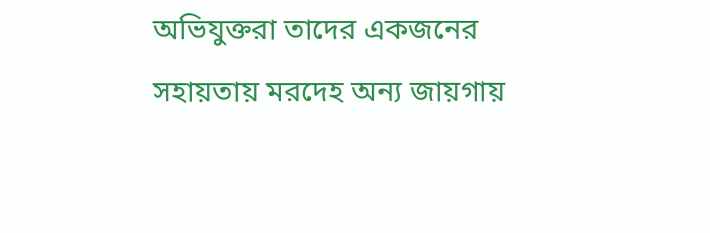অভিযুক্তরা তাদের একজনের সহায়তায় মরদেহ অন্য জায়গায়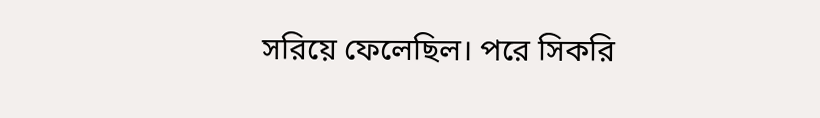সরিয়ে ফেলেছিল। পরে সিকরি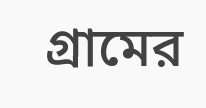গ্রামের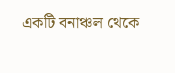একটি বনাঞ্চল থেকে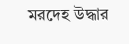মরদেহ উদ্ধার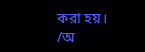করা হয়।
/অ